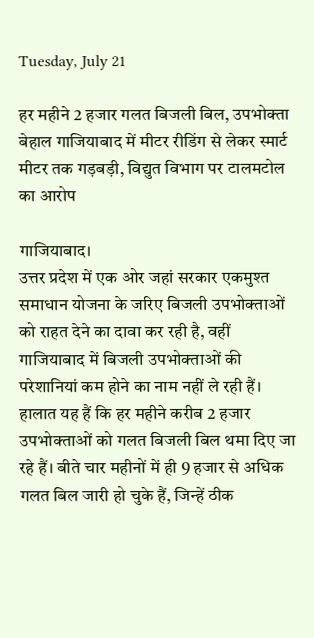Tuesday, July 21

हर महीने 2 हजार गलत बिजली बिल, उपभोक्ता बेहाल गाजियाबाद में मीटर रीडिंग से लेकर स्मार्ट मीटर तक गड़बड़ी, विद्युत विभाग पर टालमटोल का आरोप

गाजियाबाद।
उत्तर प्रदेश में एक ओर जहां सरकार एकमुश्त समाधान योजना के जरिए बिजली उपभोक्ताओं को राहत देने का दावा कर रही है, वहीं गाजियाबाद में बिजली उपभोक्ताओं की परेशानियां कम होने का नाम नहीं ले रही हैं। हालात यह हैं कि हर महीने करीब 2 हजार उपभोक्ताओं को गलत बिजली बिल थमा दिए जा रहे हैं। बीते चार महीनों में ही 9 हजार से अधिक गलत बिल जारी हो चुके हैं, जिन्हें ठीक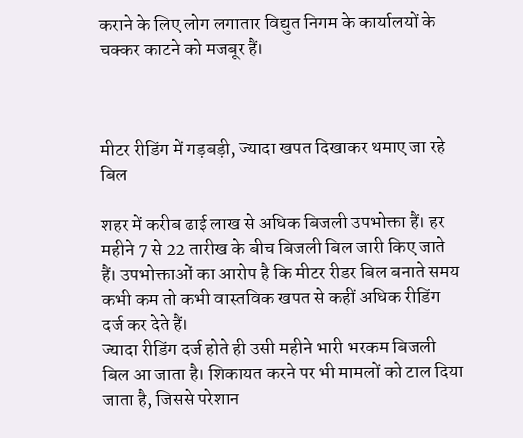कराने के लिए लोग लगातार विद्युत निगम के कार्यालयों के चक्कर काटने को मजबूर हैं।



मीटर रीडिंग में गड़बड़ी, ज्यादा खपत दिखाकर थमाए जा रहे बिल

शहर में करीब ढाई लाख से अधिक बिजली उपभोक्ता हैं। हर महीने 7 से 22 तारीख के बीच बिजली बिल जारी किए जाते हैं। उपभोक्ताओं का आरोप है कि मीटर रीडर बिल बनाते समय कभी कम तो कभी वास्तविक खपत से कहीं अधिक रीडिंग दर्ज कर देते हैं।
ज्यादा रीडिंग दर्ज होते ही उसी महीने भारी भरकम बिजली बिल आ जाता है। शिकायत करने पर भी मामलों को टाल दिया जाता है, जिससे परेशान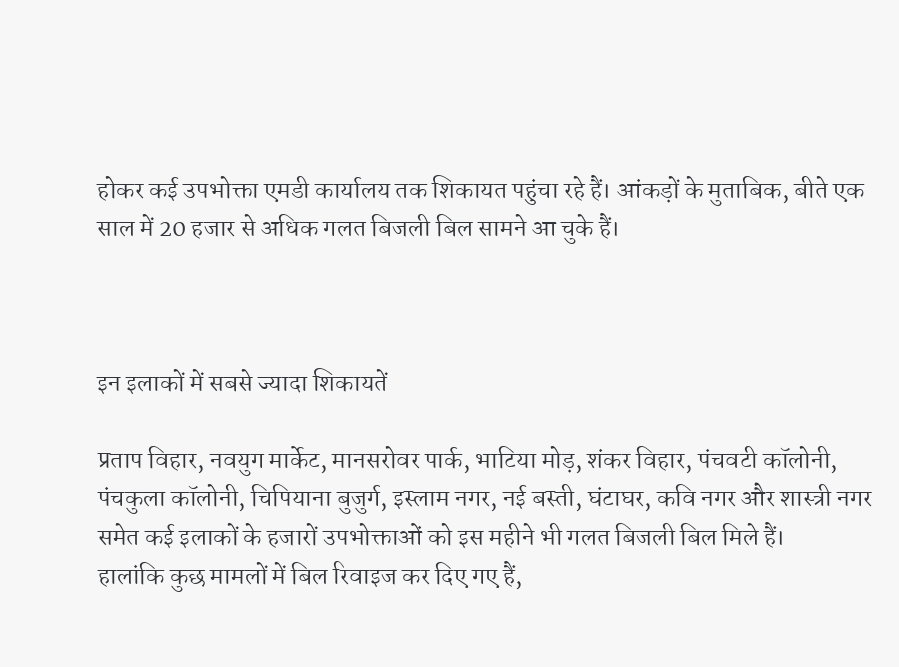होकर कई उपभोक्ता एमडी कार्यालय तक शिकायत पहुंचा रहे हैं। आंकड़ों के मुताबिक, बीते एक साल में 20 हजार से अधिक गलत बिजली बिल सामने आ चुके हैं।



इन इलाकों में सबसे ज्यादा शिकायतें

प्रताप विहार, नवयुग मार्केट, मानसरोवर पार्क, भाटिया मोड़, शंकर विहार, पंचवटी कॉलोनी, पंचकुला कॉलोनी, चिपियाना बुजुर्ग, इस्लाम नगर, नई बस्ती, घंटाघर, कवि नगर और शास्त्री नगर समेत कई इलाकों के हजारों उपभोक्ताओं को इस महीने भी गलत बिजली बिल मिले हैं।
हालांकि कुछ मामलों में बिल रिवाइज कर दिए गए हैं,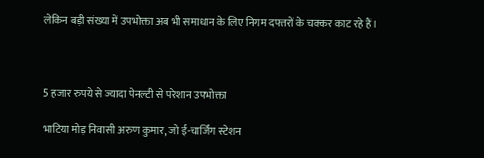लेकिन बड़ी संख्या में उपभोक्ता अब भी समाधान के लिए निगम दफ्तरों के चक्कर काट रहे हैं।



5 हजार रुपये से ज्यादा पेनल्टी से परेशान उपभोक्ता

भाटिया मोड़ निवासी अरुण कुमार, जो ई-चार्जिंग स्टेशन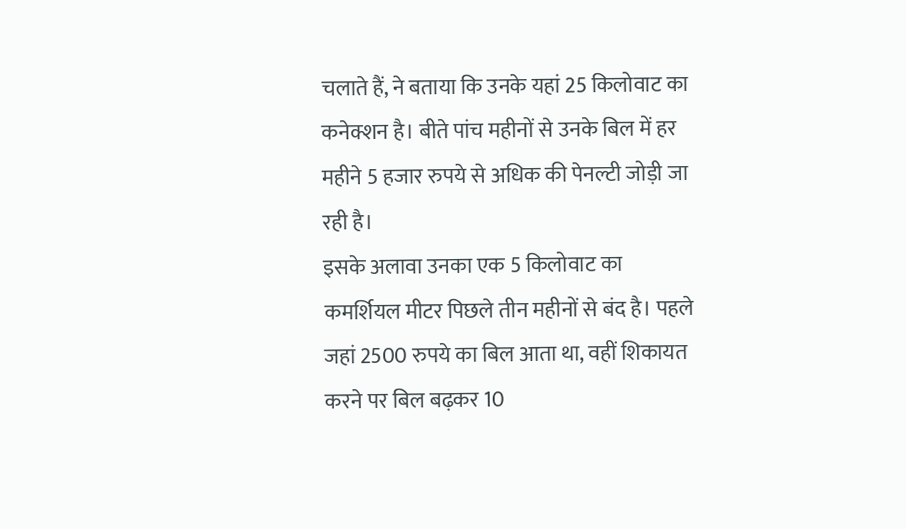चलाते हैं, ने बताया कि उनके यहां 25 किलोवाट का कनेक्शन है। बीते पांच महीनों से उनके बिल में हर महीने 5 हजार रुपये से अधिक की पेनल्टी जोड़ी जा रही है।
इसके अलावा उनका एक 5 किलोवाट का कमर्शियल मीटर पिछले तीन महीनों से बंद है। पहले जहां 2500 रुपये का बिल आता था, वहीं शिकायत करने पर बिल बढ़कर 10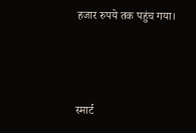हजार रुपये तक पहुंच गया।



स्मार्ट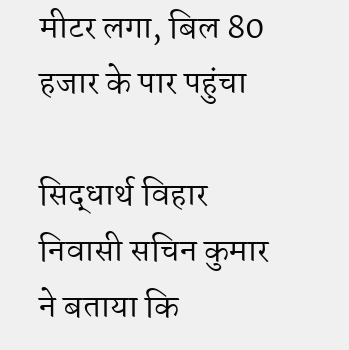मीटर लगा, बिल 80 हजार के पार पहुंचा

सिद्धार्थ विहार निवासी सचिन कुमार ने बताया कि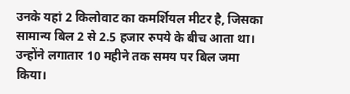उनके यहां 2 किलोवाट का कमर्शियल मीटर है, जिसका सामान्य बिल 2 से 2.5 हजार रुपये के बीच आता था। उन्होंने लगातार 10 महीने तक समय पर बिल जमा किया।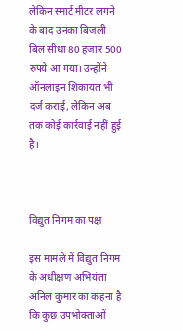लेकिन स्मार्ट मीटर लगने के बाद उनका बिजली बिल सीधा 80 हजार 500 रुपये आ गया। उन्होंने ऑनलाइन शिकायत भी दर्ज कराई, लेकिन अब तक कोई कार्रवाई नहीं हुई है।



विद्युत निगम का पक्ष

इस मामले में विद्युत निगम के अधीक्षण अभियंता अनिल कुमार का कहना है कि कुछ उपभोक्ताओं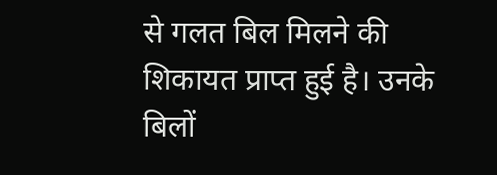से गलत बिल मिलने की शिकायत प्राप्त हुई है। उनके बिलों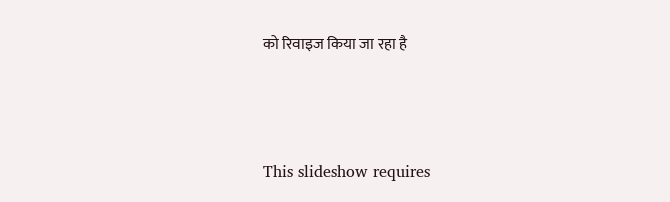को रिवाइज किया जा रहा है



This slideshow requires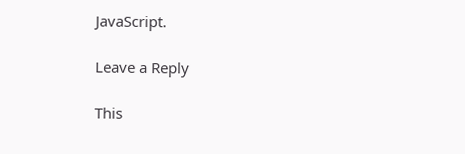JavaScript.

Leave a Reply

This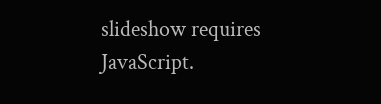slideshow requires JavaScript.